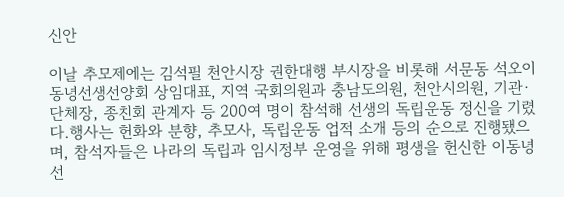신안

이날 추모제에는 김석필 천안시장 권한대행 부시장을 비롯해 서문동 석오이동녕선생선양회 상임대표, 지역 국회의원과 충남도의원, 천안시의원, 기관·단체장, 종친회 관계자 등 200여 명이 참석해 선생의 독립운동 정신을 기렸다.행사는 헌화와 분향, 추모사, 독립운동 업적 소개 등의 순으로 진행됐으며, 참석자들은 나라의 독립과 임시정부 운영을 위해 평생을 헌신한 이동녕 선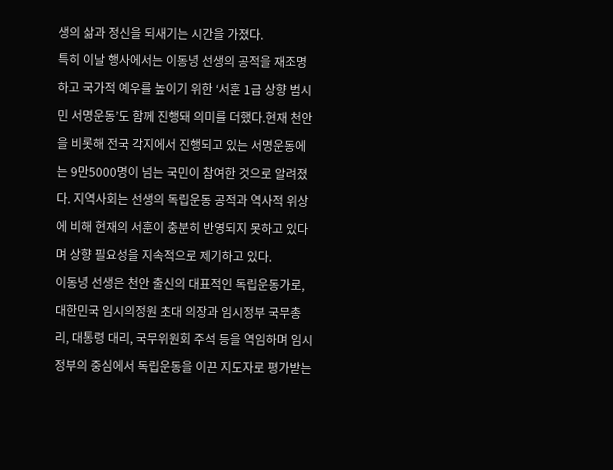생의 삶과 정신을 되새기는 시간을 가졌다.
특히 이날 행사에서는 이동녕 선생의 공적을 재조명하고 국가적 예우를 높이기 위한 ‘서훈 1급 상향 범시민 서명운동’도 함께 진행돼 의미를 더했다.현재 천안을 비롯해 전국 각지에서 진행되고 있는 서명운동에는 9만5000명이 넘는 국민이 참여한 것으로 알려졌다. 지역사회는 선생의 독립운동 공적과 역사적 위상에 비해 현재의 서훈이 충분히 반영되지 못하고 있다며 상향 필요성을 지속적으로 제기하고 있다.
이동녕 선생은 천안 출신의 대표적인 독립운동가로, 대한민국 임시의정원 초대 의장과 임시정부 국무총리, 대통령 대리, 국무위원회 주석 등을 역임하며 임시정부의 중심에서 독립운동을 이끈 지도자로 평가받는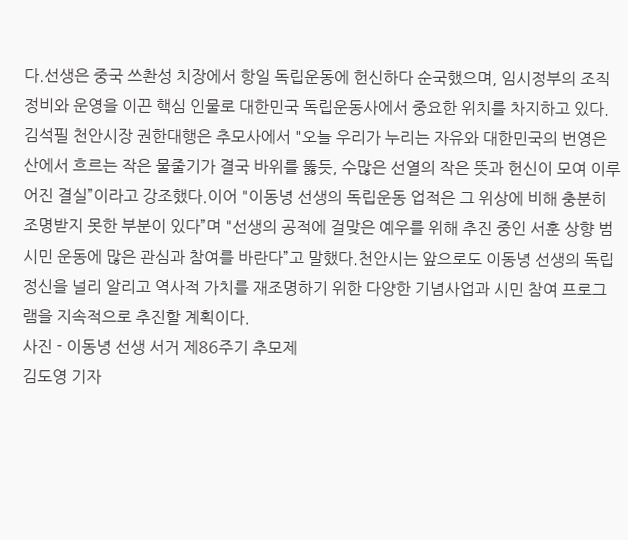다.선생은 중국 쓰촨성 치장에서 항일 독립운동에 헌신하다 순국했으며, 임시정부의 조직 정비와 운영을 이끈 핵심 인물로 대한민국 독립운동사에서 중요한 위치를 차지하고 있다.
김석필 천안시장 권한대행은 추모사에서 "오늘 우리가 누리는 자유와 대한민국의 번영은 산에서 흐르는 작은 물줄기가 결국 바위를 뚫듯, 수많은 선열의 작은 뜻과 헌신이 모여 이루어진 결실”이라고 강조했다.이어 "이동녕 선생의 독립운동 업적은 그 위상에 비해 충분히 조명받지 못한 부분이 있다”며 "선생의 공적에 걸맞은 예우를 위해 추진 중인 서훈 상향 범시민 운동에 많은 관심과 참여를 바란다”고 말했다.천안시는 앞으로도 이동녕 선생의 독립정신을 널리 알리고 역사적 가치를 재조명하기 위한 다양한 기념사업과 시민 참여 프로그램을 지속적으로 추진할 계획이다.
사진 - 이동녕 선생 서거 제86주기 추모제
김도영 기자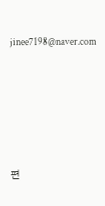jinee7198@naver.com






편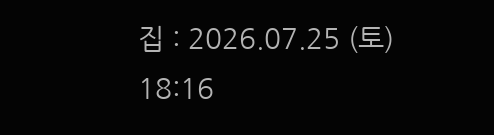집 : 2026.07.25 (토) 18:16